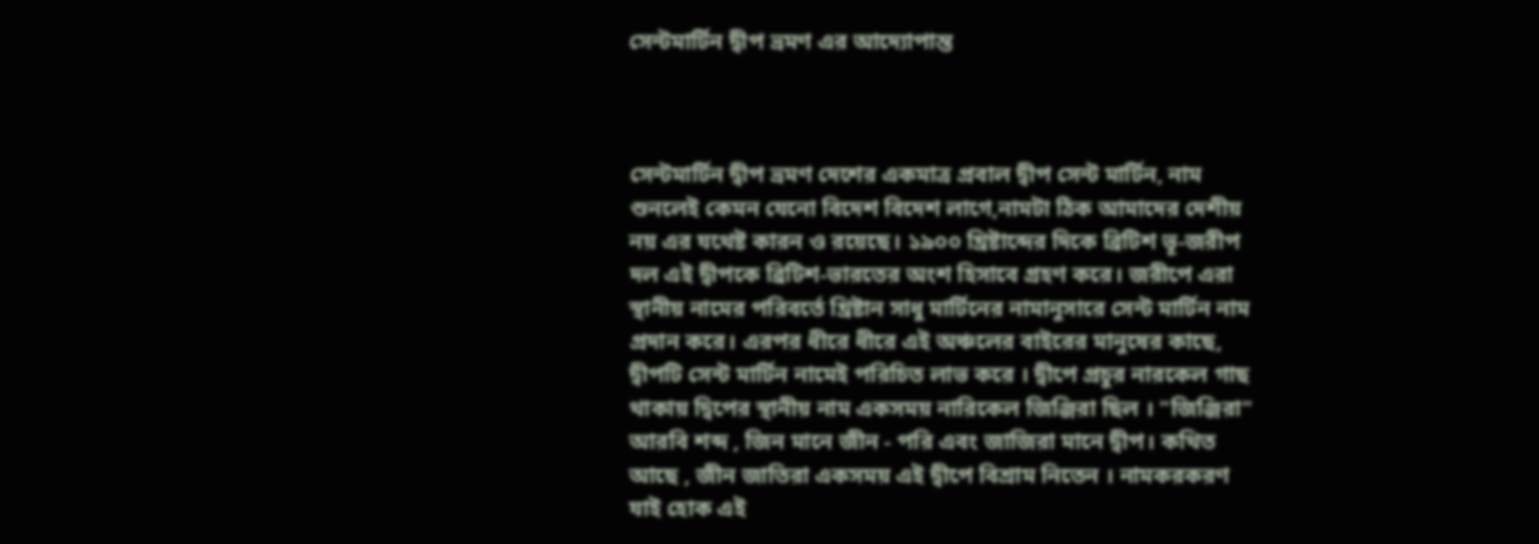সেন্টমার্টিন দ্বীপ ভ্রমণ এর আদ্যোপান্ত



সেন্টমার্টিন দ্বীপ ভ্রমণ দেশের একমাত্র প্রবাল দ্বীপ সেন্ট মার্টিন, নাম শুনলেই কেমন যেনো বিদেশ বিদেশ লাগে,নামটা ঠিক আমাদের দেশীয় নয় এর যথেষ্ট কারন ও রয়েছে। ১৯০০ খ্রিষ্টাব্দের দিকে ব্রিটিশ ভূ-জরীপ দল এই দ্বীপকে ব্রিটিশ-ভারতের অংশ হিসাবে গ্রহণ করে। জরীপে এরা স্থানীয় নামের পরিবর্তে খ্রিষ্টান সাধু মার্টিনের নামানুসারে সেন্ট মার্টিন নাম প্রদান করে। এরপর ধীরে ধীরে এই অঞ্চলের বাইরের মানুষের কাছে, দ্বীপটি সেন্ট মার্টিন নামেই পরিচিত লাভ করে । দ্বীপে প্রচুর নারকেল গাছ থাকায় দ্বিপের স্থানীয় নাম একসময় নারিকেল জিঞ্জিরা ছিল । "জিঞ্জিরা" আরবি শব্দ , জিন মানে জীন - পরি এবং জাজিরা মানে দ্বীপ। কথিত আছে , জীন জাতিরা একসময় এই দ্বীপে বিশ্রাম নিতেন । নামকরকরণ যাই হোক এই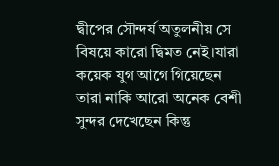দ্বীপের সৌন্দর্য অতুলনীয় সে বিষয়ে কারো দ্বিমত নেই।যারা কয়েক যুগ আগে গিয়েছেন তারা নাকি আরো অনেক বেশী সুন্দর দেখেছেন কিন্তু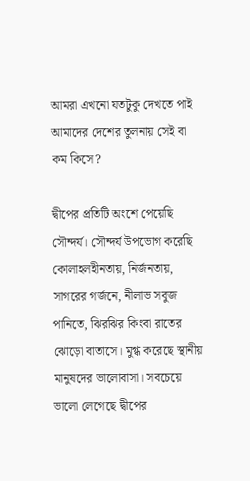আমরা এখনো যতটুকু দেখতে পাই আমাদের দেশের তুলনায় সেই বা কম কিসে?

দ্বীপের প্রতিটি অংশে পেয়েছি সৌন্দর্য। সৌন্দর্য উপভোগ করেছি কোলাহলহীনতায়, নির্জনতায়, সাগরের গর্জনে, নীলাভ সবুজ পানিতে, ঝিরঝির কিংবা রাতের ঝোড়ো বাতাসে। মুগ্ধ করেছে স্থানীয় মানুষদের ভালোবাসা। সবচেয়ে ভালো লেগেছে দ্বীপের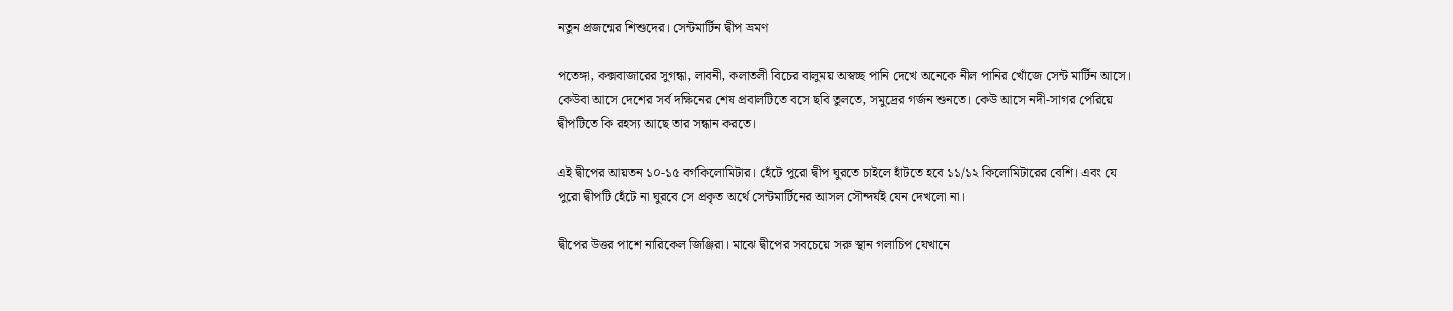নতুন প্রজন্মের শিশুদের। সেন্টমার্টিন দ্বীপ ভ্রমণ

পতেঙ্গা, কক্সবাজারের সুগন্ধা, লাবনী, কলাতলী বিচের বালুময় অস্বচ্ছ পানি দেখে অনেকে নীল পানির খোঁজে সেন্ট মার্টিন আসে। কেউবা আসে দেশের সর্ব দক্ষিনের শেষ প্রবালটিতে বসে ছবি তুলতে, সমুদ্রের গর্জন শুনতে। কেউ আসে নদী-সাগর পেরিয়ে দ্বীপটিতে কি রহস্য আছে তার সন্ধান করতে।

এই দ্বীপের আয়তন ১০-১৫ বর্গকিলোমিটার। হেঁটে পুরো দ্বীপ ঘুরতে চাইলে হাঁটতে হবে ১১/১২ কিলোমিটারের বেশি। এবং যে পুরো দ্বীপটি হেঁটে না ঘুরবে সে প্রকৃত অর্থে সেন্টমার্টিনের আসল সৌন্দর্যই যেন দেখলো না।

দ্বীপের উত্তর পাশে নারিকেল জিঞ্জিরা। মাঝে দ্বীপের সবচেয়ে সরু স্থান গলাচিপ যেখানে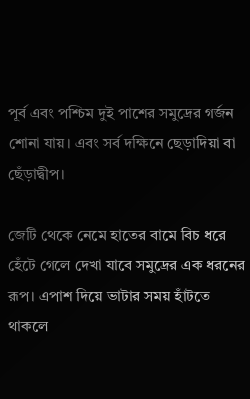পূর্ব এবং পশ্চিম দুই পাশের সমুদ্রের গর্জন শোনা যায়। এবং সর্ব দক্ষিনে ছেড়াদিয়া বা ছেঁড়াদ্বীপ।

জেটি থেকে নেমে হাতের বামে বিচ ধরে হেঁটে গেলে দেখা যাবে সমুদ্রের এক ধরনের রূপ। এপাশ দিয়ে ভাটার সময় হাঁটতে থাকলে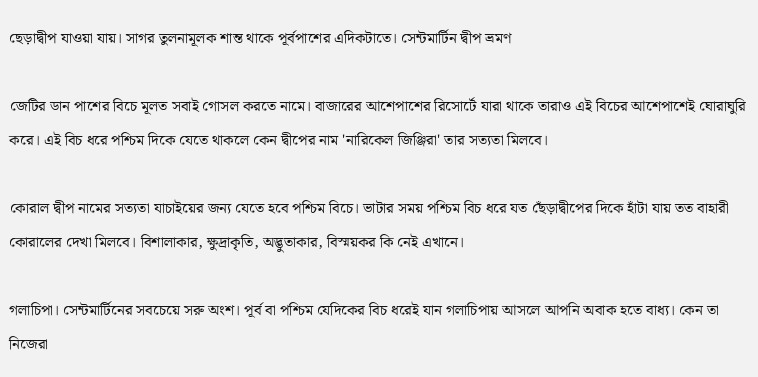ছেড়াদ্বীপ যাওয়া যায়। সাগর তুলনামূলক শান্ত থাকে পূর্বপাশের এদিকটাতে। সেন্টমার্টিন দ্বীপ ভ্রমণ

জেটির ডান পাশের বিচে মূলত সবাই গোসল করতে নামে। বাজারের আশেপাশের রিসোর্টে যারা থাকে তারাও এই বিচের আশেপাশেই ঘোরাঘুরি করে। এই বিচ ধরে পশ্চিম দিকে যেতে থাকলে কেন দ্বীপের নাম 'নারিকেল জিঞ্জিরা' তার সত্যতা মিলবে।

কোরাল দ্বীপ নামের সত্যতা যাচাইয়ের জন্য যেতে হবে পশ্চিম বিচে। ভাটার সময় পশ্চিম বিচ ধরে যত ছেঁড়াদ্বীপের দিকে হাঁটা যায় তত বাহারী কোরালের দেখা মিলবে। বিশালাকার, ক্ষুদ্রাকৃতি, অদ্ভুতাকার, বিস্ময়কর কি নেই এখানে।

গলাচিপা। সেন্টমার্টিনের সবচেয়ে সরু অংশ। পূর্ব বা পশ্চিম যেদিকের বিচ ধরেই যান গলাচিপায় আসলে আপনি অবাক হতে বাধ্য। কেন তা নিজেরা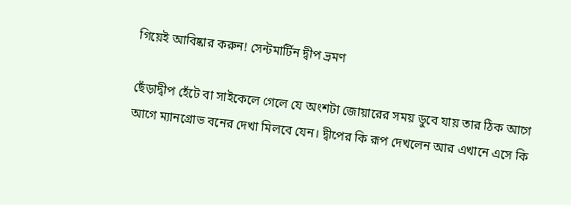গিয়েই আবিষ্কার করুন! সেন্টমার্টিন দ্বীপ ভ্রমণ

ছেঁড়াদ্বীপ হেঁটে বা সাইকেলে গেলে যে অংশটা জোয়ারের সময় ডুবে যায় তার ঠিক আগে আগে ম্যানগ্রোভ বনের দেখা মিলবে যেন। দ্বীপের কি রূপ দেখলেন আর এখানে এসে কি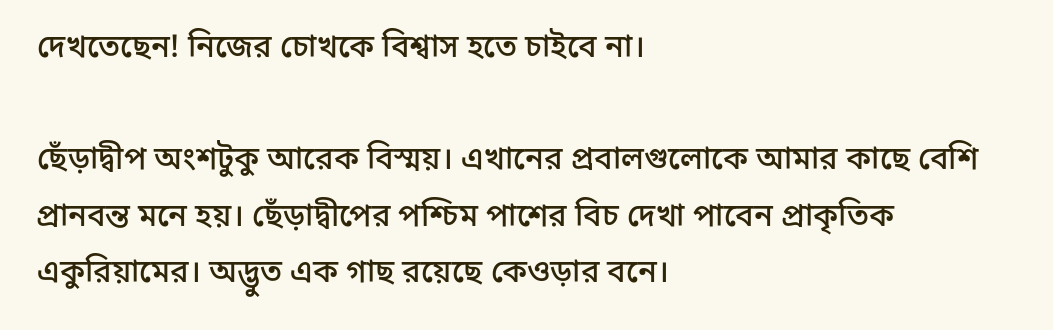দেখতেছেন! নিজের চোখকে বিশ্বাস হতে চাইবে না।

ছেঁড়াদ্বীপ অংশটুকু আরেক বিস্ময়। এখানের প্রবালগুলোকে আমার কাছে বেশি প্রানবন্ত মনে হয়। ছেঁড়াদ্বীপের পশ্চিম পাশের বিচ দেখা পাবেন প্রাকৃতিক একুরিয়ামের। অদ্ভুত এক গাছ রয়েছে কেওড়ার বনে।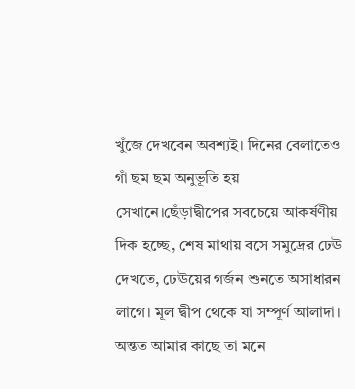খুঁজে দেখবেন অবশ্যই। দিনের বেলাতেও গাঁ ছম ছম অনুভূতি হয় সেখানে।ছেঁড়াদ্বীপের সবচেয়ে আকর্ষণীয় দিক হচ্ছে, শেষ মাথায় বসে সমুদ্রের ঢেঊ দেখতে, ঢেঊয়ের গর্জন শুনতে অসাধারন লাগে। মূল দ্বীপ থেকে যা সম্পূর্ণ আলাদা। অন্তত আমার কাছে তা মনে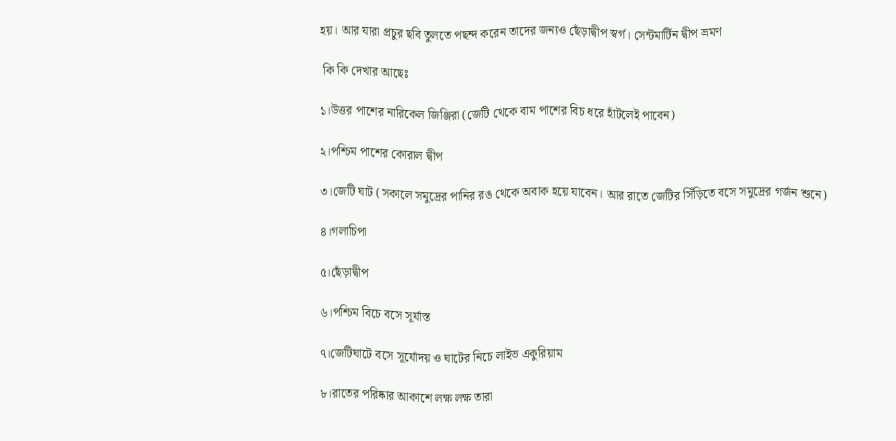হয়। আর যারা প্রচুর ছবি তুলতে পছন্দ করেন তাদের জন্যও ছেঁড়াদ্বীপ স্বর্গ। সেন্টমার্টিন দ্বীপ ভ্রমণ

 কি কি দেখার আছেঃ

১।উত্তর পাশের নারিকেল জিঞ্জিরা (জেটি থেকে বাম পাশের বিচ ধরে হাঁটলেই পাবেন)

২।পশ্চিম পাশের কোরাল দ্বীপ

৩।জেটি ঘাট (সকালে সমুদ্রের পানির রঙ থেকে অবাক হয়ে যাবেন। আর রাতে জেটির সিঁড়িতে বসে সমুদ্রের গর্জন শুনে)

৪।গলাচিপা

৫।ছেঁড়াদ্বীপ

৬।পশ্চিম বিচে বসে সূর্যাস্ত

৭।জেটিঘাটে বসে সূর্যোদয় ও ঘাটের নিচে লাইভ একুরিয়াম

৮।রাতের পরিষ্কার আকাশে লক্ষ লক্ষ তারা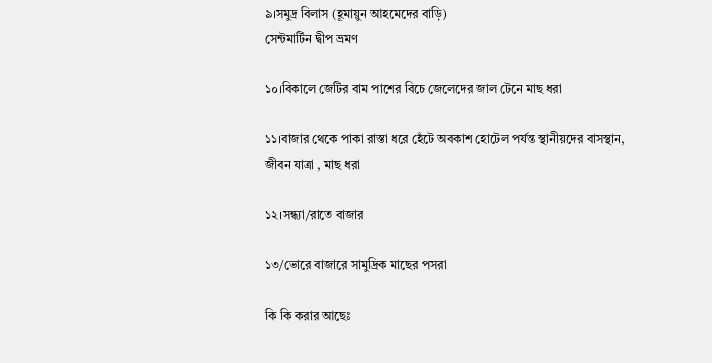৯।সমুদ্র বিলাস (হূমায়ুন আহমেদের বাড়ি)
সেন্টমার্টিন দ্বীপ ভ্রমণ

১০।বিকালে জেটির বাম পাশের বিচে জেলেদের জাল টেনে মাছ ধরা

১১।বাজার থেকে পাকা রাস্তা ধরে হেঁটে অবকাশ হোটেল পর্যন্ত স্থানীয়দের বাসস্থান, জীবন যাত্রা , মাছ ধরা

১২।সন্ধ্যা/রাতে বাজার

১৩/ভোরে বাজারে সামুদ্রিক মাছের পসরা

কি কি করার আছেঃ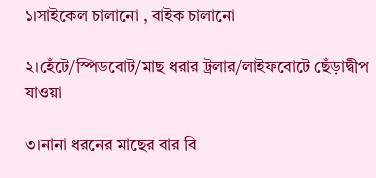১।সাইকেল চালানো , বাইক চালানো

২।হেঁটে/স্পিডবোট/মাছ ধরার ট্রলার/লাইফবোটে ছেঁড়াদ্বীপ যাওয়া

৩।নানা ধরনের মাছের বার বি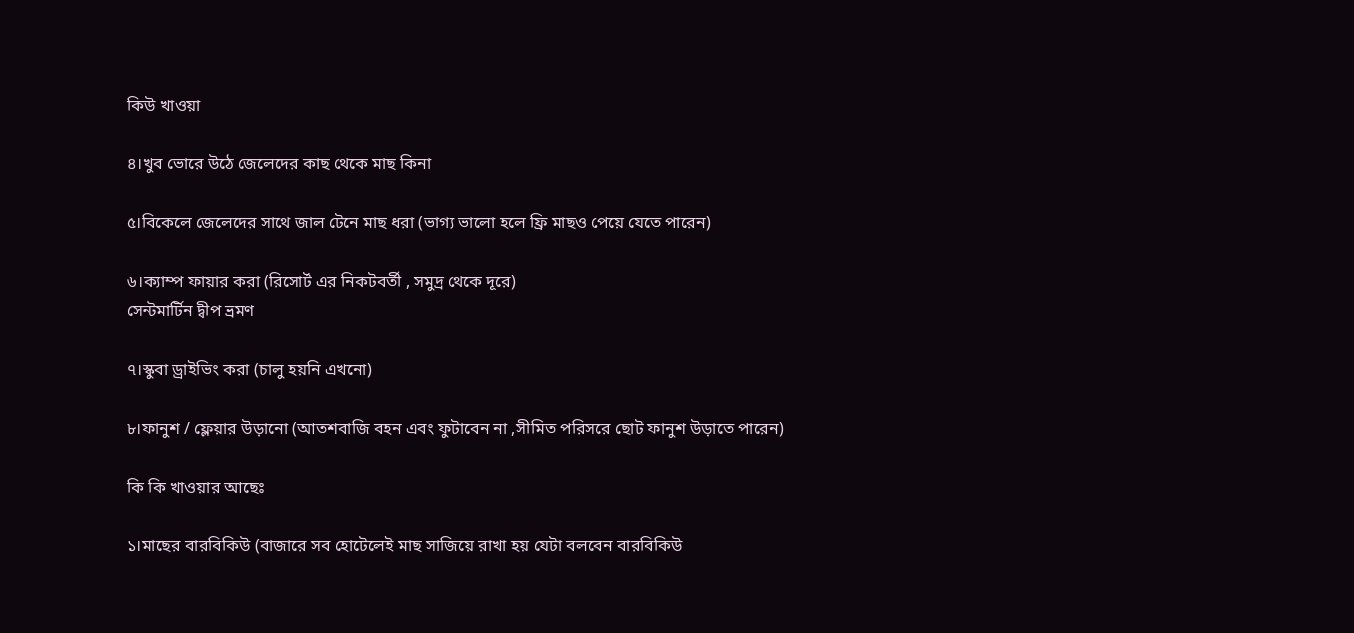কিউ খাওয়া

৪।খুব ভোরে উঠে জেলেদের কাছ থেকে মাছ কিনা

৫।বিকেলে জেলেদের সাথে জাল টেনে মাছ ধরা (ভাগ্য ভালো হলে ফ্রি মাছও পেয়ে যেতে পারেন)

৬।ক্যাম্প ফায়ার করা (রিসোর্ট এর নিকটবর্তী , সমুদ্র থেকে দূরে)
সেন্টমার্টিন দ্বীপ ভ্রমণ

৭।স্কুবা ড্রাইভিং করা (চালু হয়নি এখনো)

৮।ফানুশ / ফ্লেয়ার উড়ানো (আতশবাজি বহন এবং ফুটাবেন না ,সীমিত পরিসরে ছোট ফানুশ উড়াতে পারেন)

কি কি খাওয়ার আছেঃ

১।মাছের বারবিকিউ (বাজারে সব হোটেলেই মাছ সাজিয়ে রাখা হয় যেটা বলবেন বারবিকিউ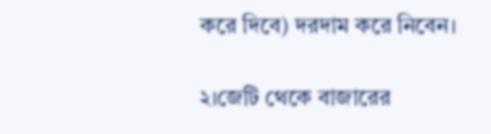করে দিবে) দরদাম করে নিবেন।

২।জেটি থেকে বাজারের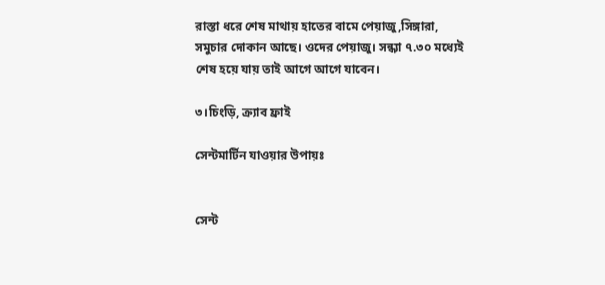রাস্তা ধরে শেষ মাথায় হাতের বামে পেয়াজু,সিঙ্গারা, সমুচার দোকান আছে। ওদের পেয়াজু। সন্ধ্যা ৭.৩০ মধ্যেই শেষ হয়ে যায় তাই আগে আগে যাবেন।

৩।চিংড়ি, ক্র্যাব ফ্রাই

সেন্টমার্টিন যাওয়ার উপায়ঃ


সেন্ট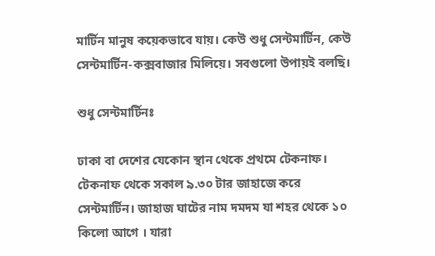মার্টিন মানুষ কয়েকভাবে যায়। কেউ শুধু সেন্টমার্টিন, কেউ সেন্টমার্টিন-কক্সবাজার মিলিয়ে। সবগুলো উপায়ই বলছি।

শুধু সেন্টমার্টিনঃ

ঢাকা বা দেশের যেকোন স্থান থেকে প্রথমে টেকনাফ। টেকনাফ থেকে সকাল ৯.৩০ টার জাহাজে করে সেন্টমার্টিন। জাহাজ ঘাটের নাম দমদম যা শহর থেকে ১০ কিলো আগে । যারা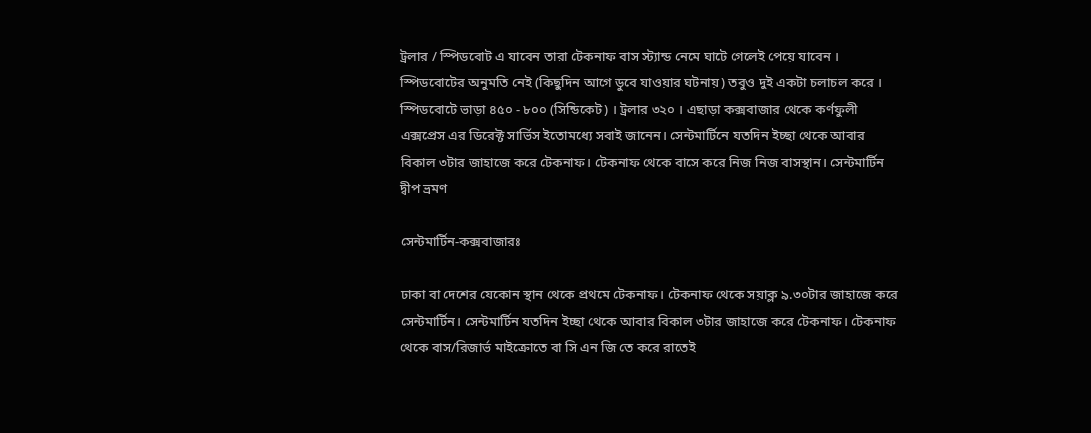ট্রলার / স্পিডবোট এ যাবেন তারা টেকনাফ বাস স্ট্যান্ড নেমে ঘাটে গেলেই পেয়ে যাবেন । স্পিডবোটের অনুমতি নেই (কিছুদিন আগে ডুবে যাওয়ার ঘটনায়) তবুও দুই একটা চলাচল করে । স্পিডবোটে ভাড়া ৪৫০ - ৮০০ (সিন্ডিকেট) । ট্রলার ৩২০ । এছাড়া কক্সবাজার থেকে কর্ণফুলী এক্সপ্রেস এর ডিরেক্ট সার্ভিস ইতোমধ্যে সবাই জানেন। সেন্টমার্টিনে যতদিন ইচ্ছা থেকে আবার বিকাল ৩টার জাহাজে করে টেকনাফ। টেকনাফ থেকে বাসে করে নিজ নিজ বাসস্থান। সেন্টমার্টিন দ্বীপ ভ্রমণ

সেন্টমার্টিন-কক্সবাজারঃ

ঢাকা বা দেশের যেকোন স্থান থেকে প্রথমে টেকনাফ। টেকনাফ থেকে সয়াক্ল ৯.৩০টার জাহাজে করে সেন্টমার্টিন। সেন্টমার্টিন যতদিন ইচ্ছা থেকে আবার বিকাল ৩টার জাহাজে করে টেকনাফ। টেকনাফ থেকে বাস/রিজার্ভ মাইক্রোতে বা সি এন জি তে করে রাতেই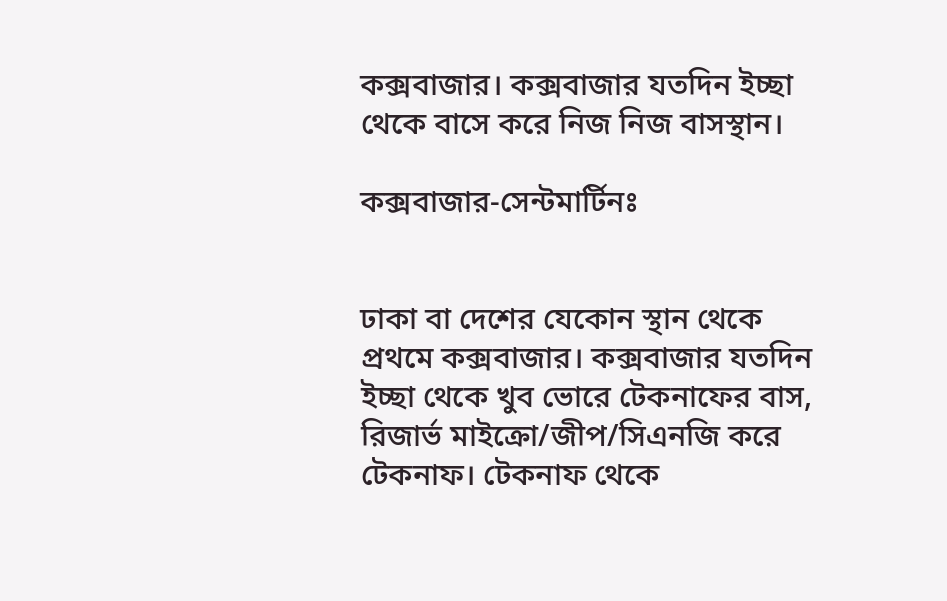কক্সবাজার। কক্সবাজার যতদিন ইচ্ছা থেকে বাসে করে নিজ নিজ বাসস্থান।

কক্সবাজার-সেন্টমার্টিনঃ


ঢাকা বা দেশের যেকোন স্থান থেকে প্রথমে কক্সবাজার। কক্সবাজার যতদিন ইচ্ছা থেকে খুব ভোরে টেকনাফের বাস, রিজার্ভ মাইক্রো/জীপ/সিএনজি করে টেকনাফ। টেকনাফ থেকে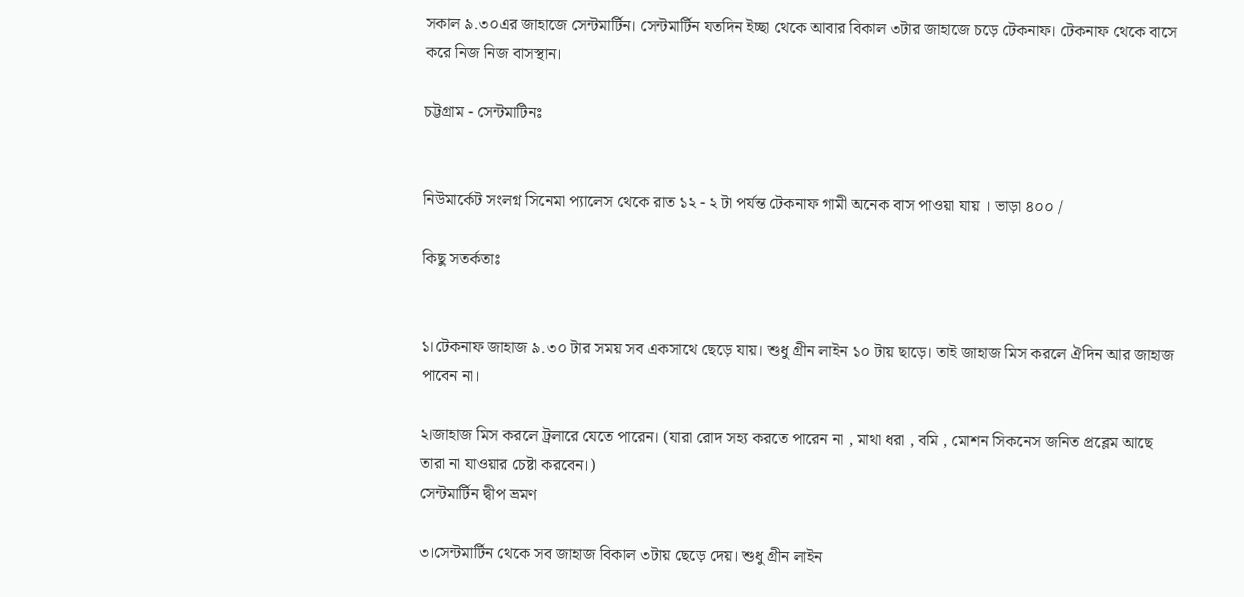সকাল ৯.৩০এর জাহাজে সেন্টমার্টিন। সেন্টমার্টিন যতদিন ইচ্ছা থেকে আবার বিকাল ৩টার জাহাজে চড়ে টেকনাফ। টেকনাফ থেকে বাসে করে নিজ নিজ বাসস্থান।

চট্টগ্রাম - সেন্টমাটিনঃ


নিউমার্কেট সংলগ্ন সিনেমা প্যালেস থেকে রাত ১২ - ২ টা পর্যন্ত টেকনাফ গামী অনেক বাস পাওয়া যায় । ভাড়া ৪০০ /

কিছু সতর্কতাঃ


১।টেকনাফ জাহাজ ৯.৩০ টার সময় সব একসাথে ছেড়ে যায়। শুধু গ্রীন লাইন ১০ টায় ছাড়ে। তাই জাহাজ মিস করলে ঐদিন আর জাহাজ পাবেন না।

২।জাহাজ মিস করলে ট্রলারে যেতে পারেন। (যারা রোদ সহ্য করতে পারেন না , মাথা ধরা , বমি , মোশন সিকনেস জনিত প্রব্লেম আছে তারা না যাওয়ার চেষ্টা করবেন।)
সেন্টমার্টিন দ্বীপ ভ্রমণ

৩।সেন্টমার্টিন থেকে সব জাহাজ বিকাল ৩টায় ছেড়ে দেয়। শুধু গ্রীন লাইন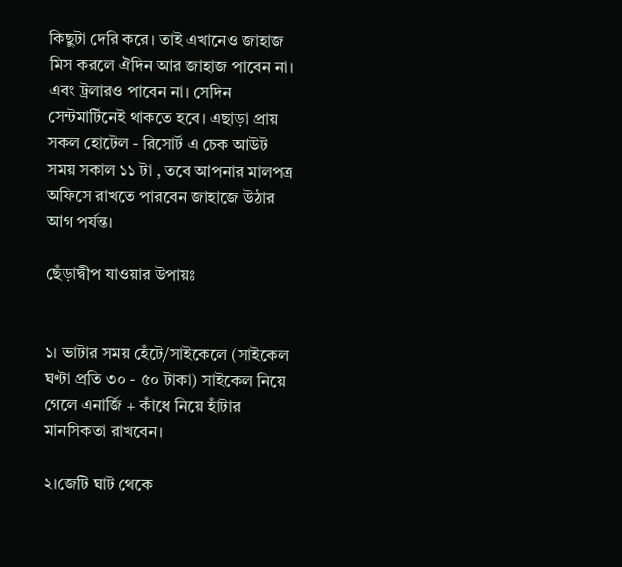কিছুটা দেরি করে। তাই এখানেও জাহাজ মিস করলে ঐদিন আর জাহাজ পাবেন না। এবং ট্রলারও পাবেন না। সেদিন সেন্টমার্টিনেই থাকতে হবে। এছাড়া প্রায় সকল হোটেল - রিসোর্ট এ চেক আউট সময় সকাল ১১ টা , তবে আপনার মালপত্র অফিসে রাখতে পারবেন জাহাজে উঠার আগ পর্যন্ত।

ছেঁড়াদ্বীপ যাওয়ার উপায়ঃ


১। ভাটার সময় হেঁটে/সাইকেলে (সাইকেল ঘণ্টা প্রতি ৩০ - ৫০ টাকা) সাইকেল নিয়ে গেলে এনার্জি + কাঁধে নিয়ে হাঁটার মানসিকতা রাখবেন।

২।জেটি ঘাট থেকে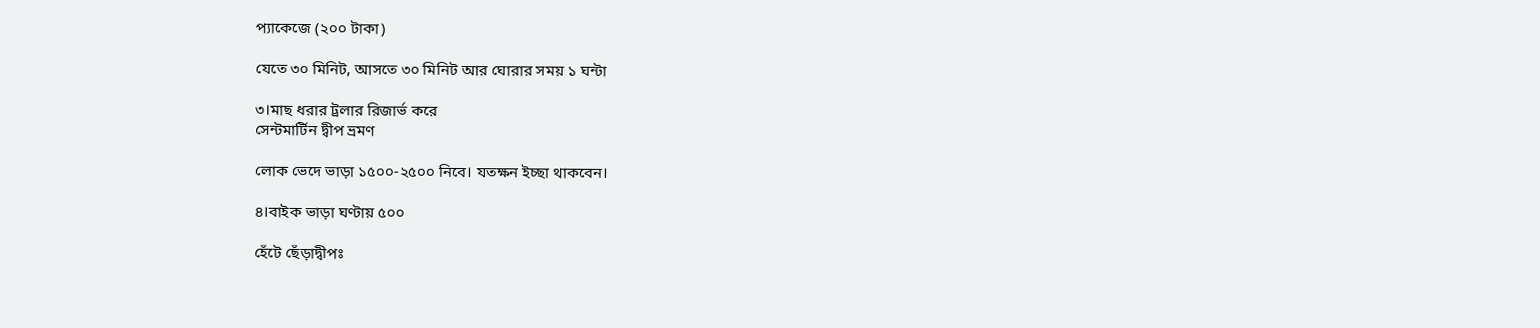প্যাকেজে (২০০ টাকা)

যেতে ৩০ মিনিট, আসতে ৩০ মিনিট আর ঘোরার সময় ১ ঘন্টা

৩।মাছ ধরার ট্রলার রিজার্ভ করে
সেন্টমার্টিন দ্বীপ ভ্রমণ

লোক ভেদে ভাড়া ১৫০০-২৫০০ নিবে। যতক্ষন ইচ্ছা থাকবেন।

৪।বাইক ভাড়া ঘণ্টায় ৫০০

হেঁটে ছেঁড়াদ্বীপঃ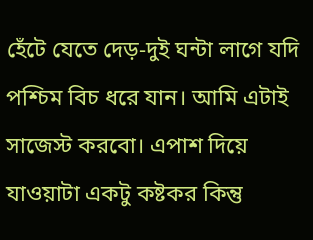হেঁটে যেতে দেড়-দুই ঘন্টা লাগে যদি পশ্চিম বিচ ধরে যান। আমি এটাই সাজেস্ট করবো। এপাশ দিয়ে যাওয়াটা একটু কষ্টকর কিন্তু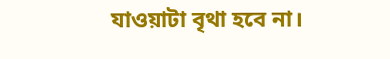যাওয়াটা বৃথা হবে না।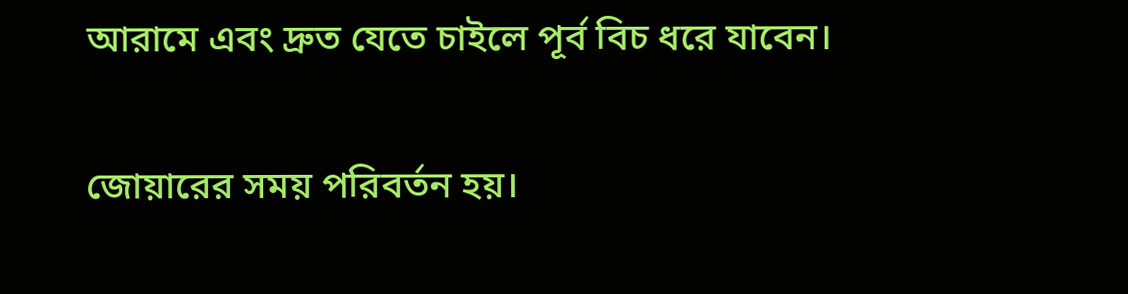আরামে এবং দ্রুত যেতে চাইলে পূর্ব বিচ ধরে যাবেন।

জোয়ারের সময় পরিবর্তন হয়।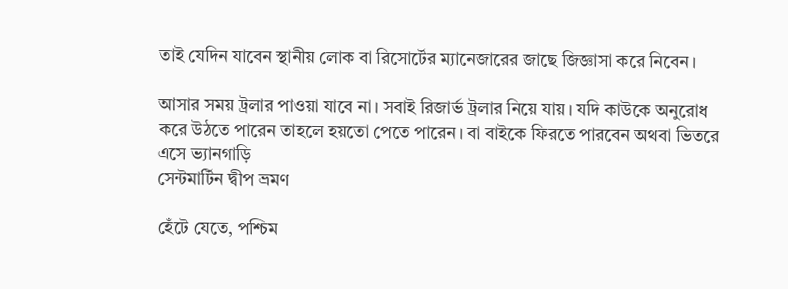তাই যেদিন যাবেন স্থানীয় লোক বা রিসোর্টের ম্যানেজারের জাছে জিজ্ঞাসা করে নিবেন।

আসার সময় ট্রলার পাওয়া যাবে না। সবাই রিজার্ভ ট্রলার নিয়ে যায়। যদি কাউকে অনুরোধ করে উঠতে পারেন তাহলে হয়তো পেতে পারেন। বা বাইকে ফিরতে পারবেন অথবা ভিতরে এসে ভ্যানগাড়ি
সেন্টমার্টিন দ্বীপ ভ্রমণ

হেঁটে যেতে, পশ্চিম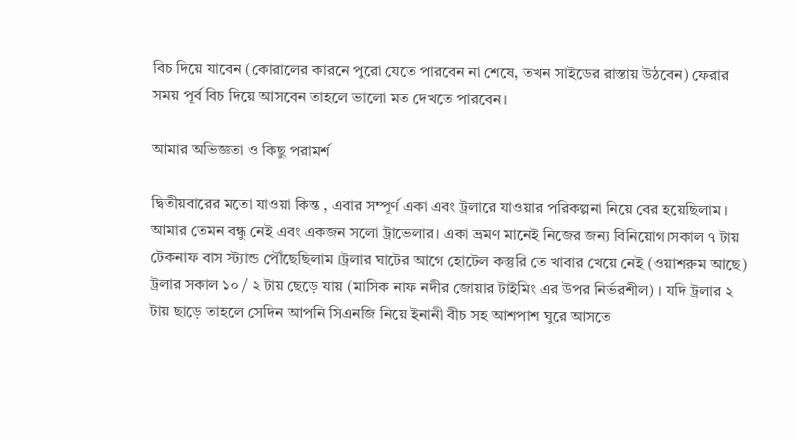বিচ দিয়ে যাবেন (কোরালের কারনে পুরো যেতে পারবেন না শেষে, তখন সাইডের রাস্তায় উঠবেন) ফেরার সময় পূর্ব বিচ দিয়ে আসবেন তাহলে ভালো মত দেখতে পারবেন।

আমার অভিজ্ঞতা ও কিছু পরামর্শ

দ্বিতীয়বারের মতো যাওয়া কিন্ত , এবার সম্পূর্ণ একা এবং ট্রলারে যাওয়ার পরিকল্পনা নিয়ে বের হয়েছিলাম । আমার তেমন বন্ধু নেই এবং একজন সলো ট্রাভেলার। একা ভ্রমণ মানেই নিজের জন্য বিনিয়োগ।সকাল ৭ টায় টেকনাফ বাস স্ট্যান্ড পৌঁছেছিলাম ।ট্রলার ঘাটের আগে হোটেল কস্তুরি তে খাবার খেয়ে নেই (ওয়াশরুম আছে) ট্রলার সকাল ১০ / ২ টায় ছেড়ে যায় (মাসিক নাফ নদীর জোয়ার টাইমিং এর উপর নির্ভরশীল) । যদি ট্রলার ২ টায় ছাড়ে তাহলে সেদিন আপনি সিএনজি নিয়ে ইনানী বীচ সহ আশপাশ ঘুরে আসতে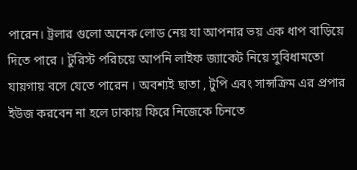পারেন। ট্রলার গুলো অনেক লোড নেয় যা আপনার ভয় এক ধাপ বাড়িয়ে দিতে পারে । টুরিস্ট পরিচয়ে আপনি লাইফ জ্যাকেট নিয়ে সুবিধামতো যায়গায় বসে যেতে পারেন । অবশ্যই ছাতা , টুপি এবং সান্সক্রিম এর প্রপার ইউজ করবেন না হলে ঢাকায় ফিরে নিজেকে চিনতে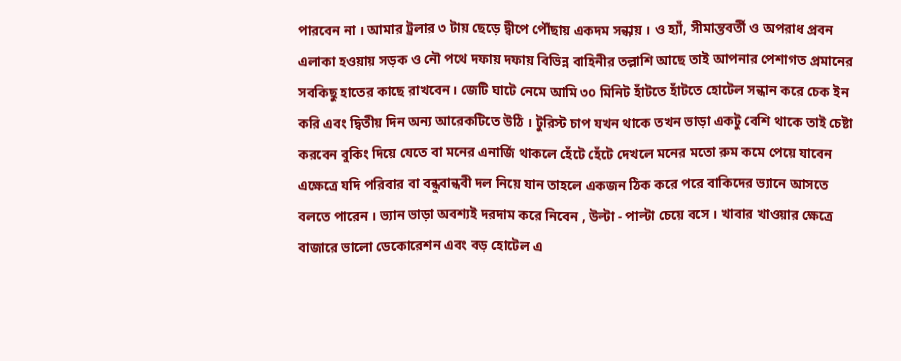পারবেন না । আমার ট্রলার ৩ টায় ছেড়ে দ্বীপে পৌঁছায় একদম সন্ধায় । ও হ্যাঁ, সীমান্তবর্তী ও অপরাধ প্রবন এলাকা হওয়ায় সড়ক ও নৌ পথে দফায় দফায় বিভিন্ন বাহিনীর তল্লাশি আছে তাই আপনার পেশাগত প্রমানের সবকিছু হাতের কাছে রাখবেন। জেটি ঘাটে নেমে আমি ৩০ মিনিট হাঁটতে হাঁটতে হোটেল সন্ধান করে চেক ইন করি এবং দ্বিতীয় দিন অন্য আরেকটিতে উঠি । টুরিস্ট চাপ যখন থাকে তখন ভাড়া একটু বেশি থাকে তাই চেষ্টা করবেন বুকিং দিয়ে যেতে বা মনের এনার্জি থাকলে হেঁটে হেঁটে দেখলে মনের মতো রুম কমে পেয়ে যাবেন এক্ষেত্রে যদি পরিবার বা বন্ধুবান্ধবী দল নিয়ে যান তাহলে একজন ঠিক করে পরে বাকিদের ভ্যানে আসতে বলতে পারেন । ভ্যান ভাড়া অবশ্যই দরদাম করে নিবেন , উল্টা - পাল্টা চেয়ে বসে । খাবার খাওয়ার ক্ষেত্রে বাজারে ভালো ডেকোরেশন এবং বড় হোটেল এ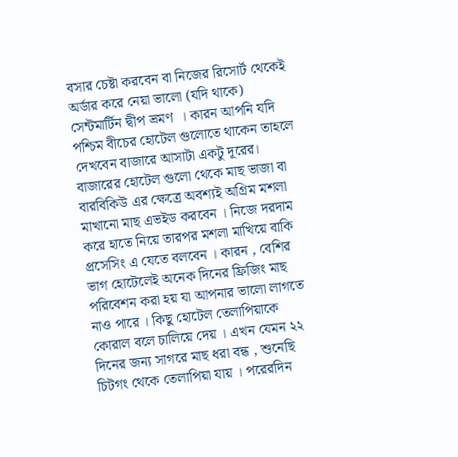বসার চেষ্টা করবেন বা নিজের রিসোর্ট থেকেই অর্ডার করে নেয়া ভালো (যদি থাকে) সেন্টমার্টিন দ্বীপ ভ্রমণ  । কারন আপনি যদি পশ্চিম বীচের হোটেল গুলোতে থাকেন তাহলে দেখবেন বাজারে আসাটা একটু দূরের। বাজারের হোটেল গুলো থেকে মাছ ভাজা বা বারবিকিউ এর ক্ষেত্রে অবশ্যই অগ্রিম মশলা মাখানো মাছ এভইড করবেন । নিজে দরদাম করে হাতে নিয়ে তারপর মশলা মাখিয়ে বাকি প্রসেসিং এ যেতে বলবেন । কারন , বেশির ভাগ হোটেলেই অনেক দিনের ফ্রিজিং মাছ পরিবেশন করা হয় যা আপনার ভালো লাগতে নাও পারে । কিছু হোটেল তেলাপিয়াকে কোরাল বলে চালিয়ে দেয় । এখন যেমন ২২ দিনের জন্য সাগরে মাছ ধরা বন্ধ , শুনেছি চিটগং থেকে তেলাপিয়া যায় । পরেরদিন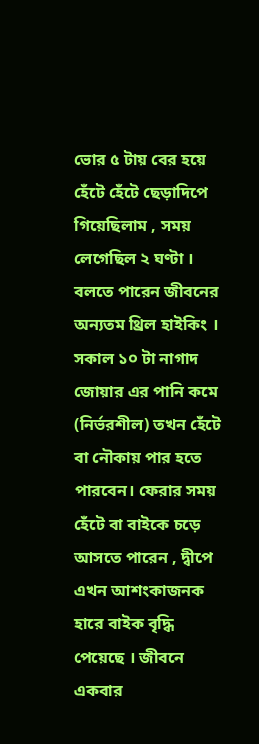ভোর ৫ টায় বের হয়ে হেঁটে হেঁটে ছেড়াদিপে গিয়েছিলাম , সময় লেগেছিল ২ ঘণ্টা । বলতে পারেন জীবনের অন্যতম থ্রিল হাইকিং । সকাল ১০ টা নাগাদ জোয়ার এর পানি কমে (নির্ভরশীল) তখন হেঁটে বা নৌকায় পার হতে পারবেন। ফেরার সময় হেঁটে বা বাইকে চড়ে আসতে পারেন , দ্বীপে এখন আশংকাজনক হারে বাইক বৃদ্ধি পেয়েছে । জীবনে একবার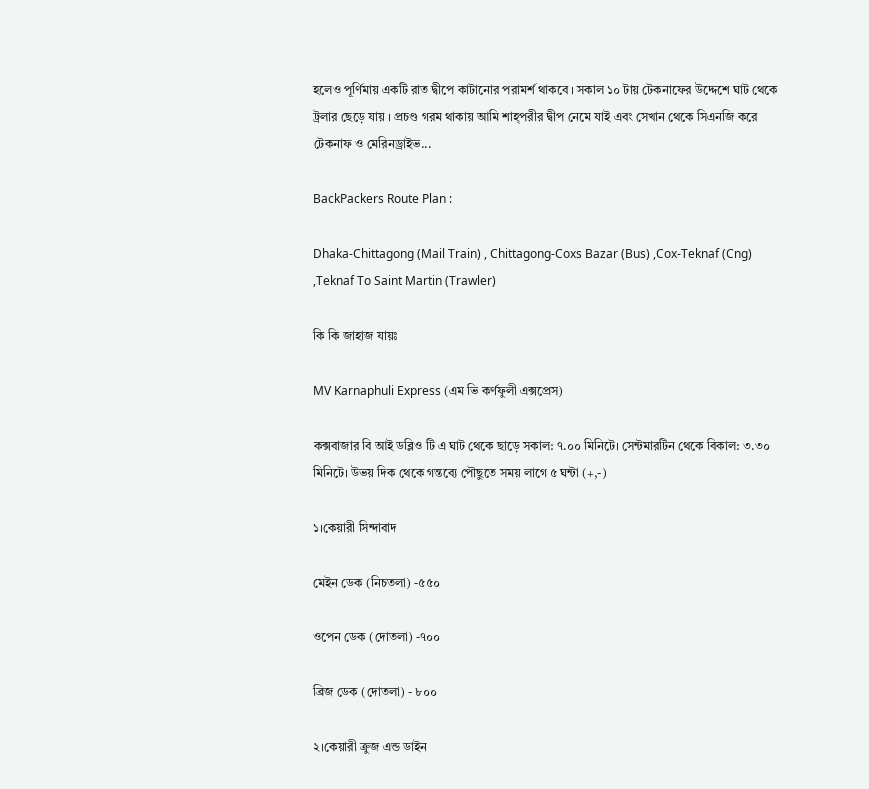হলেও পূর্ণিমায় একটি রাত দ্বীপে কাটানোর পরামর্শ থাকবে । সকাল ১০ টায় টেকনাফের উদ্দেশে ঘাট থেকে ট্রলার ছেড়ে যায় । প্রচণ্ড গরম থাকায় আমি শাহ্‌পরীর দ্বীপ নেমে যাই এবং সেখান থেকে সিএনজি করে টেকনাফ ও মেরিনড্রাইভ...

BackPackers Route Plan :

Dhaka-Chittagong (Mail Train) , Chittagong-Coxs Bazar (Bus) ,Cox-Teknaf (Cng) ,Teknaf To Saint Martin (Trawler)

কি কি জাহাজ যায়ঃ

MV Karnaphuli Express (এম ভি কর্ণফুলী এক্সপ্রেস)

কক্সবাজার বি আই ডব্লিও টি এ ঘাট থেকে ছাড়ে সকাল: ৭.০০ মিনিটে। সেন্টমারটিন থেকে বিকাল: ৩.৩০ মিনিটে। উভয় দিক থেকে গন্তব্যে পৌছুতে সময় লাগে ৫ ঘন্টা (+,-)

১।কেয়ারী সিন্দাবাদ

মেইন ডেক (নিচতলা) -৫৫০

ওপেন ডেক (দোতলা) -৭০০

ব্রিজ ডেক (দোতলা) - ৮০০

২।কেয়ারী ক্রুজ এন্ড ডাইন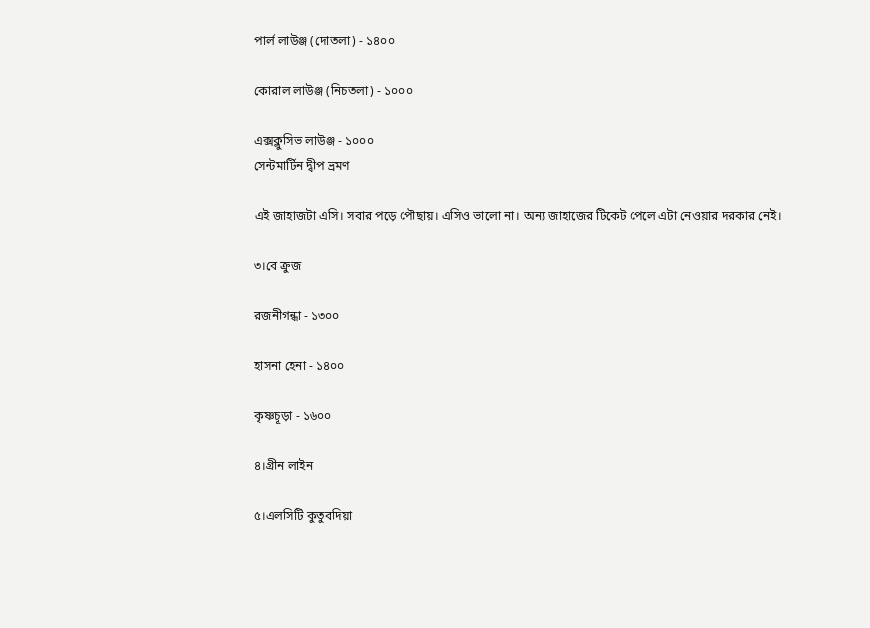পার্ল লাউঞ্জ (দোতলা) - ১৪০০

কোরাল লাউঞ্জ (নিচতলা) - ১০০০

এক্সক্লুসিভ লাউঞ্জ - ১০০০
সেন্টমার্টিন দ্বীপ ভ্রমণ

এই জাহাজটা এসি। সবার পড়ে পৌছায়। এসিও ভালো না। অন্য জাহাজের টিকেট পেলে এটা নেওয়ার দরকার নেই।

৩।বে ক্রুজ

রজনীগন্ধা - ১৩০০

হাসনা হেনা - ১৪০০

কৃষ্ণচূড়া - ১৬০০

৪।গ্রীন লাইন

৫।এলসিটি কুতুবদিয়া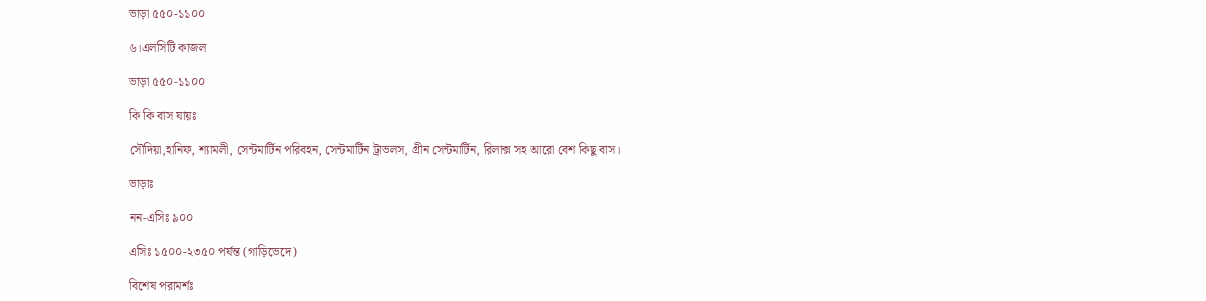ভাড়া ৫৫০-১১০০

৬।এলসিটি কাজল

ভাড়া ৫৫০-১১০০

কি কি বাস যায়ঃ

সৌদিয়া,হানিফ, শ্যামলী, সেন্টমার্টিন পরিবহন, সেন্টমার্টিন ট্রাভলস, গ্রীন সেন্টমার্টিন, রিলাক্স সহ আরো বেশ কিছু বাস।

ভাড়াঃ

নন-এসিঃ ৯০০

এসিঃ ১৫০০-২৩৫০ পর্যন্ত (গাড়িভেদে)

বিশেষ পরামর্শঃ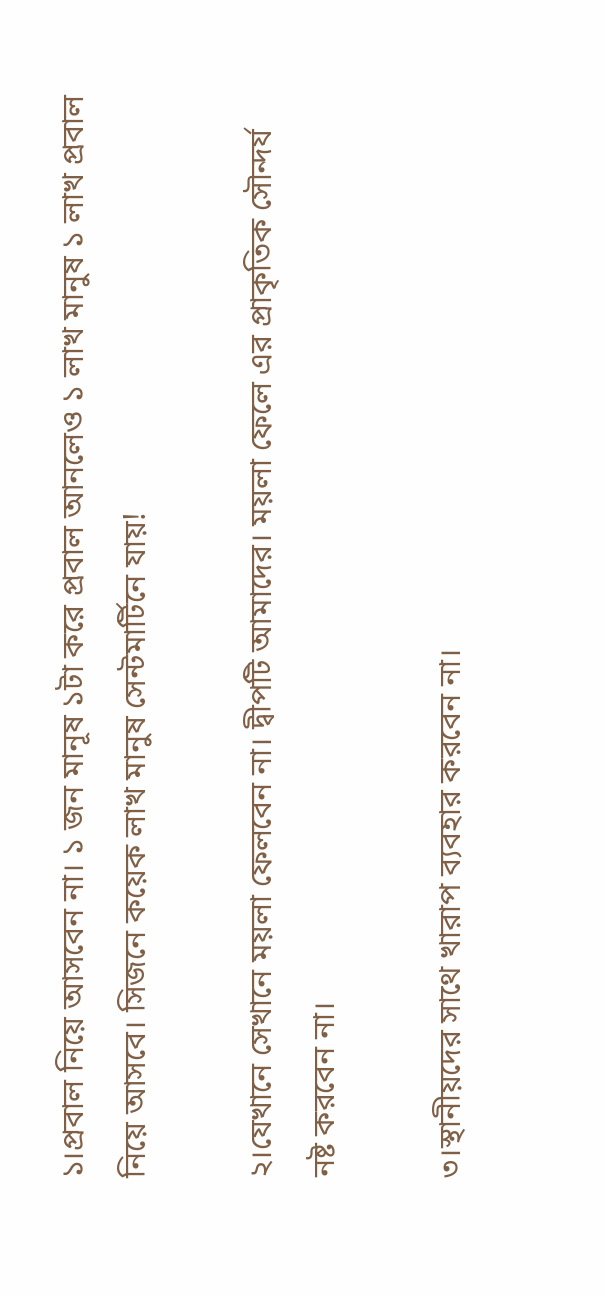১।প্রবাল নিয়ে আসবেন না। ১ জন মানূষ ১টা করে প্রবাল আনলেও ১ লাখ মানুষ ১ লাখ প্রবাল নিয়ে আসবে। সিজনে কয়েক লাখ মানুষ সেন্টমার্টিনে যায়!

২।যেখানে সেখানে ময়লা ফেলবেন না। দ্বীপটি আমাদের। ময়লা ফেলে এর প্রাকৃতিক সৌন্দর্য নষ্ট করবেন না।

৩।স্থানীয়দের সাথে খারাপ ব্যবহার করবেন না।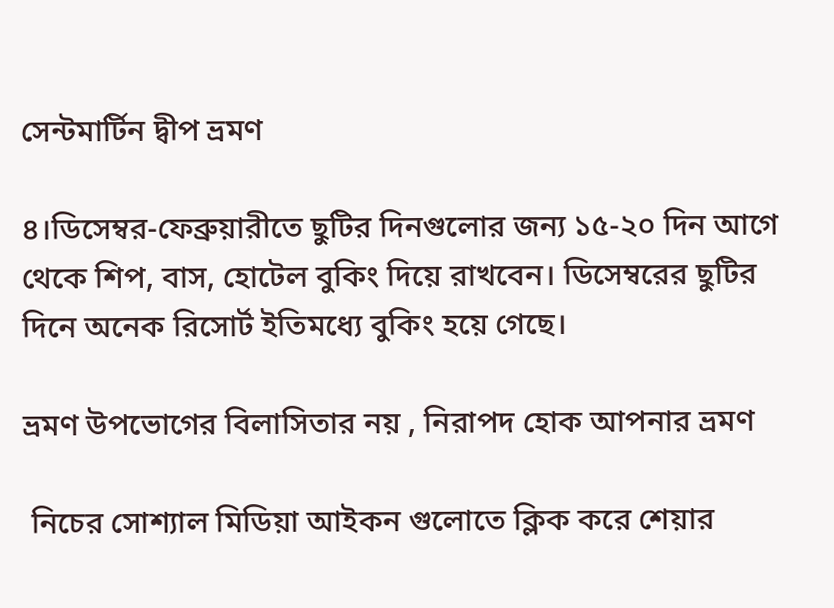সেন্টমার্টিন দ্বীপ ভ্রমণ

৪।ডিসেম্বর-ফেব্রুয়ারীতে ছুটির দিনগুলোর জন্য ১৫-২০ দিন আগে থেকে শিপ, বাস, হোটেল বুকিং দিয়ে রাখবেন। ডিসেম্বরের ছুটির দিনে অনেক রিসোর্ট ইতিমধ্যে বুকিং হয়ে গেছে।

ভ্রমণ উপভোগের বিলাসিতার নয় , নিরাপদ হোক আপনার ভ্রমণ

 নিচের সোশ্যাল মিডিয়া আইকন গুলোতে ক্লিক করে শেয়ার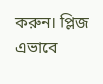করুন। প্লিজ এভাবে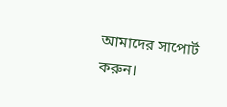আমাদের সাপোর্ট করুন।